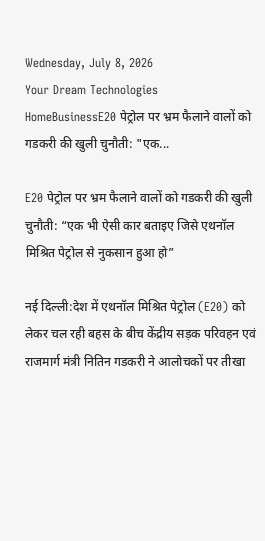Wednesday, July 8, 2026
Your Dream Technologies
HomeBusinessE20 पेट्रोल पर भ्रम फैलाने वालों को गडकरी की खुली चुनौती: "एक...

E20 पेट्रोल पर भ्रम फैलाने वालों को गडकरी की खुली चुनौती: “एक भी ऐसी कार बताइए जिसे एथनॉल मिश्रित पेट्रोल से नुकसान हुआ हो”

नई दिल्ली:देश में एथनॉल मिश्रित पेट्रोल (E20) को लेकर चल रही बहस के बीच केंद्रीय सड़क परिवहन एवं राजमार्ग मंत्री नितिन गडकरी ने आलोचकों पर तीखा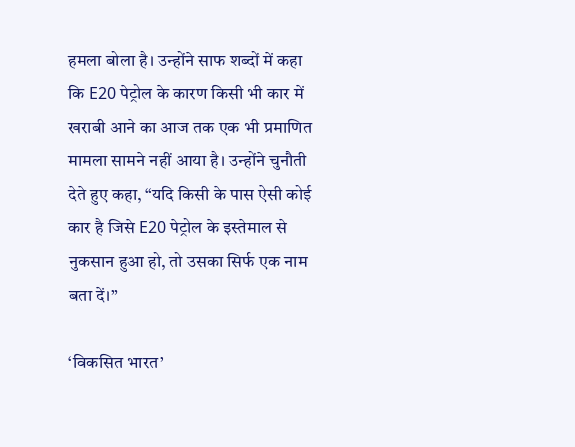हमला बोला है। उन्होंने साफ शब्दों में कहा कि E20 पेट्रोल के कारण किसी भी कार में खराबी आने का आज तक एक भी प्रमाणित मामला सामने नहीं आया है। उन्होंने चुनौती देते हुए कहा, “यदि किसी के पास ऐसी कोई कार है जिसे E20 पेट्रोल के इस्तेमाल से नुकसान हुआ हो, तो उसका सिर्फ एक नाम बता दें।”

‘विकसित भारत’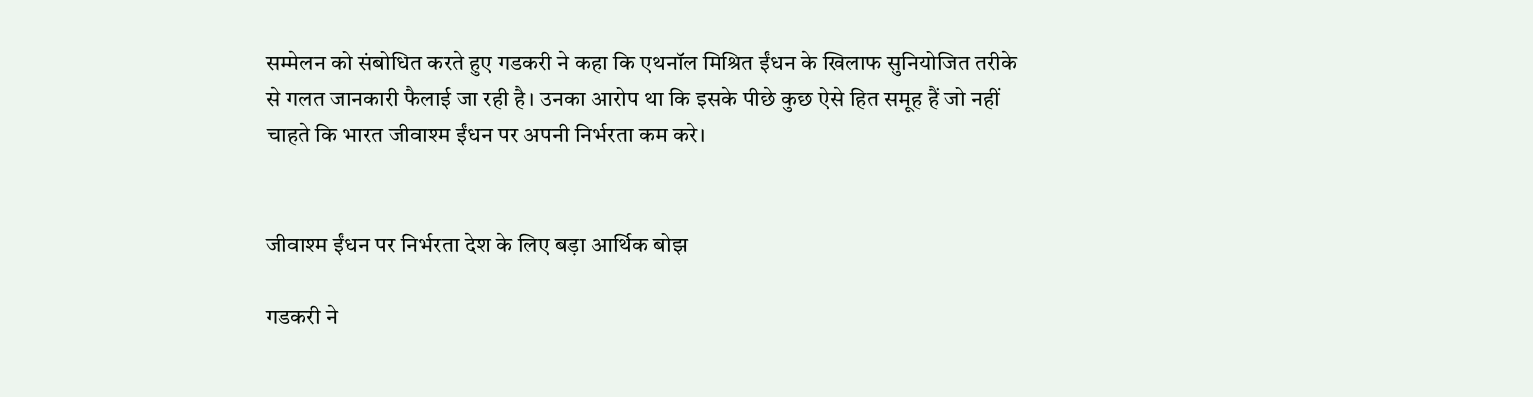सम्मेलन को संबोधित करते हुए गडकरी ने कहा कि एथनॉल मिश्रित ईंधन के खिलाफ सुनियोजित तरीके से गलत जानकारी फैलाई जा रही है। उनका आरोप था कि इसके पीछे कुछ ऐसे हित समूह हैं जो नहीं चाहते कि भारत जीवाश्म ईंधन पर अपनी निर्भरता कम करे।


जीवाश्म ईंधन पर निर्भरता देश के लिए बड़ा आर्थिक बोझ

गडकरी ने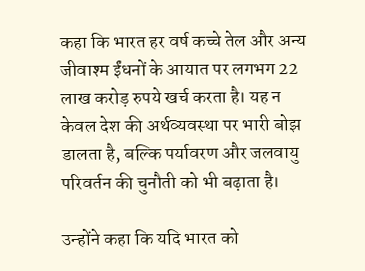कहा कि भारत हर वर्ष कच्चे तेल और अन्य जीवाश्म ईंधनों के आयात पर लगभग 22 लाख करोड़ रुपये खर्च करता है। यह न केवल देश की अर्थव्यवस्था पर भारी बोझ डालता है, बल्कि पर्यावरण और जलवायु परिवर्तन की चुनौती को भी बढ़ाता है।

उन्होंने कहा कि यदि भारत को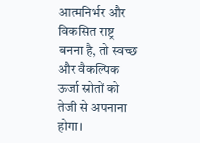आत्मनिर्भर और विकसित राष्ट्र बनना है, तो स्वच्छ और वैकल्पिक ऊर्जा स्रोतों को तेजी से अपनाना होगा।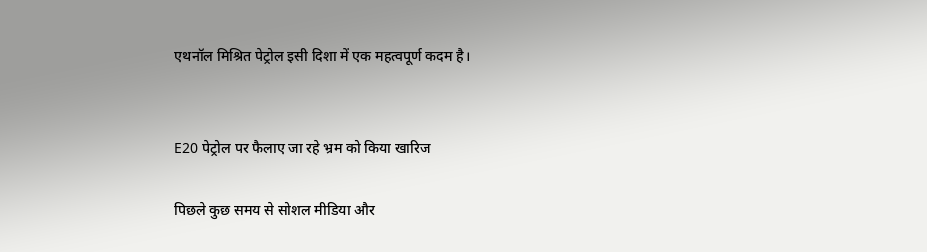एथनॉल मिश्रित पेट्रोल इसी दिशा में एक महत्वपूर्ण कदम है।


E20 पेट्रोल पर फैलाए जा रहे भ्रम को किया खारिज

पिछले कुछ समय से सोशल मीडिया और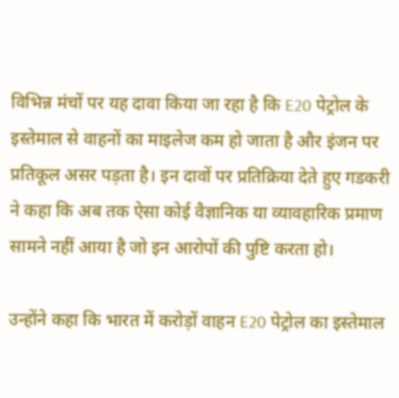विभिन्न मंचों पर यह दावा किया जा रहा है कि E20 पेट्रोल के इस्तेमाल से वाहनों का माइलेज कम हो जाता है और इंजन पर प्रतिकूल असर पड़ता है। इन दावों पर प्रतिक्रिया देते हुए गडकरी ने कहा कि अब तक ऐसा कोई वैज्ञानिक या व्यावहारिक प्रमाण सामने नहीं आया है जो इन आरोपों की पुष्टि करता हो।

उन्होंने कहा कि भारत में करोड़ों वाहन E20 पेट्रोल का इस्तेमाल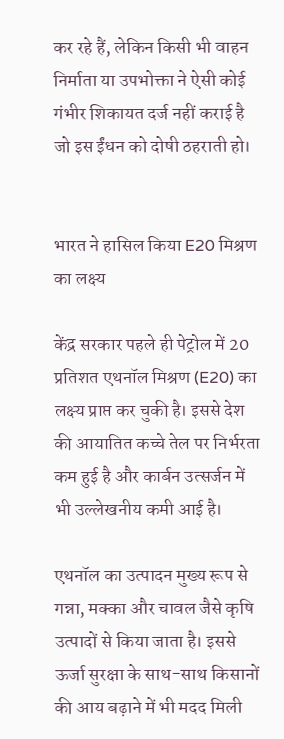कर रहे हैं, लेकिन किसी भी वाहन निर्माता या उपभोक्ता ने ऐसी कोई गंभीर शिकायत दर्ज नहीं कराई है जो इस ईंधन को दोषी ठहराती हो।


भारत ने हासिल किया E20 मिश्रण का लक्ष्य

केंद्र सरकार पहले ही पेट्रोल में 20 प्रतिशत एथनॉल मिश्रण (E20) का लक्ष्य प्राप्त कर चुकी है। इससे देश की आयातित कच्चे तेल पर निर्भरता कम हुई है और कार्बन उत्सर्जन में भी उल्लेखनीय कमी आई है।

एथनॉल का उत्पादन मुख्य रूप से गन्ना, मक्का और चावल जैसे कृषि उत्पादों से किया जाता है। इससे ऊर्जा सुरक्षा के साथ-साथ किसानों की आय बढ़ाने में भी मदद मिली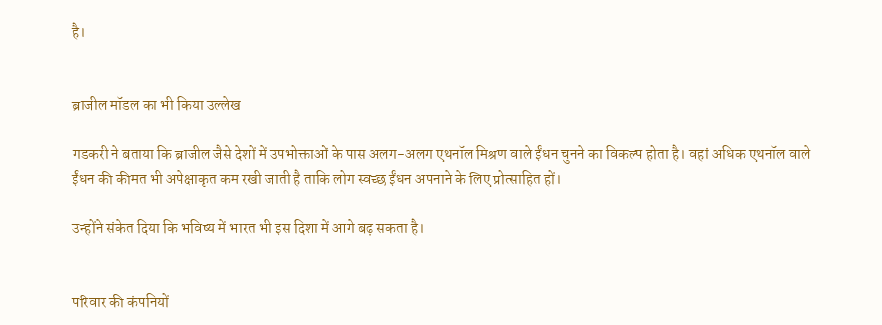है।


ब्राजील मॉडल का भी किया उल्लेख

गडकरी ने बताया कि ब्राजील जैसे देशों में उपभोक्ताओं के पास अलग-अलग एथनॉल मिश्रण वाले ईंधन चुनने का विकल्प होता है। वहां अधिक एथनॉल वाले ईंधन की कीमत भी अपेक्षाकृत कम रखी जाती है ताकि लोग स्वच्छ ईंधन अपनाने के लिए प्रोत्साहित हों।

उन्होंने संकेत दिया कि भविष्य में भारत भी इस दिशा में आगे बढ़ सकता है।


परिवार की कंपनियों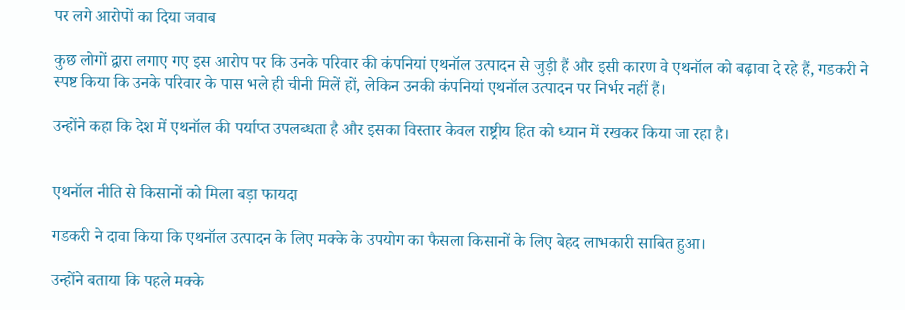पर लगे आरोपों का दिया जवाब

कुछ लोगों द्वारा लगाए गए इस आरोप पर कि उनके परिवार की कंपनियां एथनॉल उत्पादन से जुड़ी हैं और इसी कारण वे एथनॉल को बढ़ावा दे रहे हैं, गडकरी ने स्पष्ट किया कि उनके परिवार के पास भले ही चीनी मिलें हों, लेकिन उनकी कंपनियां एथनॉल उत्पादन पर निर्भर नहीं हैं।

उन्होंने कहा कि देश में एथनॉल की पर्याप्त उपलब्धता है और इसका विस्तार केवल राष्ट्रीय हित को ध्यान में रखकर किया जा रहा है।


एथनॉल नीति से किसानों को मिला बड़ा फायदा

गडकरी ने दावा किया कि एथनॉल उत्पादन के लिए मक्के के उपयोग का फैसला किसानों के लिए बेहद लाभकारी साबित हुआ।

उन्होंने बताया कि पहले मक्के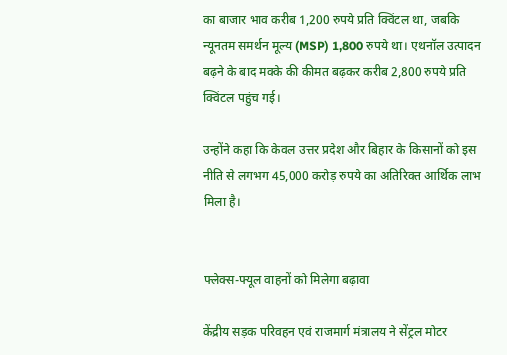का बाजार भाव करीब 1,200 रुपये प्रति क्विंटल था, जबकि न्यूनतम समर्थन मूल्य (MSP) 1,800 रुपये था। एथनॉल उत्पादन बढ़ने के बाद मक्के की कीमत बढ़कर करीब 2,800 रुपये प्रति क्विंटल पहुंच गई।

उन्होंने कहा कि केवल उत्तर प्रदेश और बिहार के किसानों को इस नीति से लगभग 45,000 करोड़ रुपये का अतिरिक्त आर्थिक लाभ मिला है।


फ्लेक्स-फ्यूल वाहनों को मिलेगा बढ़ावा

केंद्रीय सड़क परिवहन एवं राजमार्ग मंत्रालय ने सेंट्रल मोटर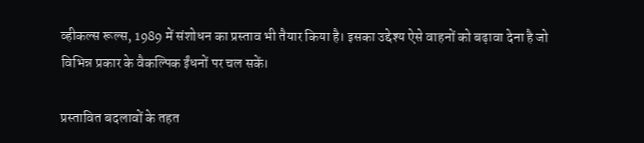व्हीकल्स रूल्स, 1989 में संशोधन का प्रस्ताव भी तैयार किया है। इसका उद्देश्य ऐसे वाहनों को बढ़ावा देना है जो विभिन्न प्रकार के वैकल्पिक ईंधनों पर चल सकें।

प्रस्तावित बदलावों के तहत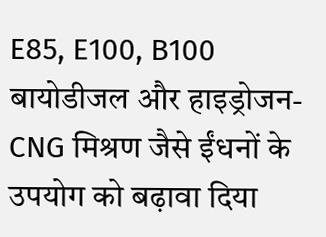E85, E100, B100 बायोडीजल और हाइड्रोजन-CNG मिश्रण जैसे ईंधनों के उपयोग को बढ़ावा दिया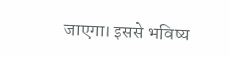जाएगा। इससे भविष्य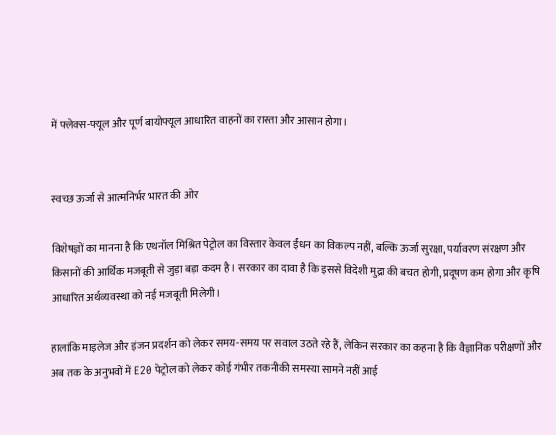में फ्लेक्स-फ्यूल और पूर्ण बायोफ्यूल आधारित वाहनों का रास्ता और आसान होगा।


स्वच्छ ऊर्जा से आत्मनिर्भर भारत की ओर

विशेषज्ञों का मानना है कि एथनॉल मिश्रित पेट्रोल का विस्तार केवल ईंधन का विकल्प नहीं, बल्कि ऊर्जा सुरक्षा, पर्यावरण संरक्षण और किसानों की आर्थिक मजबूती से जुड़ा बड़ा कदम है। सरकार का दावा है कि इससे विदेशी मुद्रा की बचत होगी, प्रदूषण कम होगा और कृषि आधारित अर्थव्यवस्था को नई मजबूती मिलेगी।

हालांकि माइलेज और इंजन प्रदर्शन को लेकर समय-समय पर सवाल उठते रहे हैं, लेकिन सरकार का कहना है कि वैज्ञानिक परीक्षणों और अब तक के अनुभवों में E20 पेट्रोल को लेकर कोई गंभीर तकनीकी समस्या सामने नहीं आई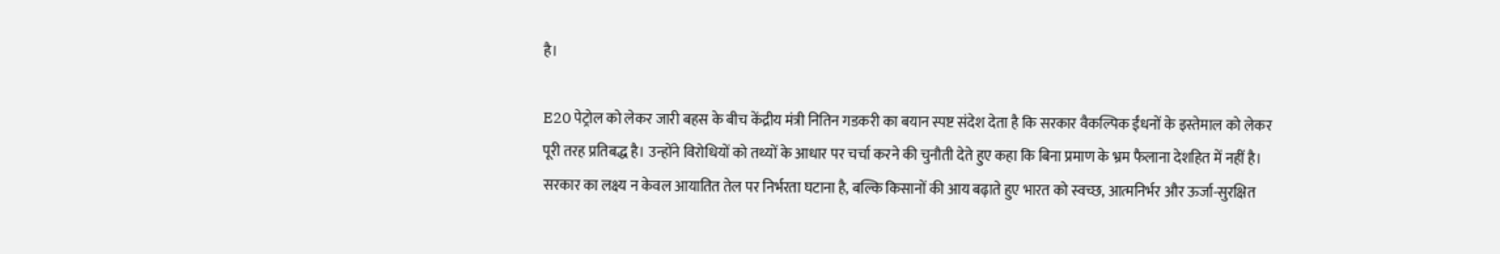है।

E20 पेट्रोल को लेकर जारी बहस के बीच केंद्रीय मंत्री नितिन गडकरी का बयान स्पष्ट संदेश देता है कि सरकार वैकल्पिक ईंधनों के इस्तेमाल को लेकर पूरी तरह प्रतिबद्ध है। उन्होंने विरोधियों को तथ्यों के आधार पर चर्चा करने की चुनौती देते हुए कहा कि बिना प्रमाण के भ्रम फैलाना देशहित में नहीं है। सरकार का लक्ष्य न केवल आयातित तेल पर निर्भरता घटाना है, बल्कि किसानों की आय बढ़ाते हुए भारत को स्वच्छ, आत्मनिर्भर और ऊर्जा-सुरक्षित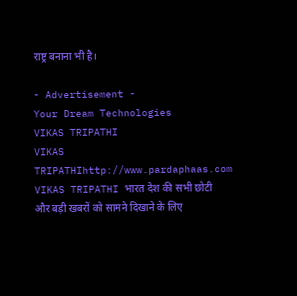राष्ट्र बनाना भी है।

- Advertisement -
Your Dream Technologies
VIKAS TRIPATHI
VIKAS TRIPATHIhttp://www.pardaphaas.com
VIKAS TRIPATHI भारत देश की सभी छोटी और बड़ी खबरों को सामने दिखाने के लिए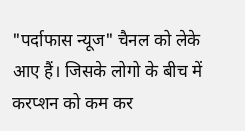"पर्दाफास न्यूज" चैनल को लेके आए हैं। जिसके लोगो के बीच में करप्शन को कम कर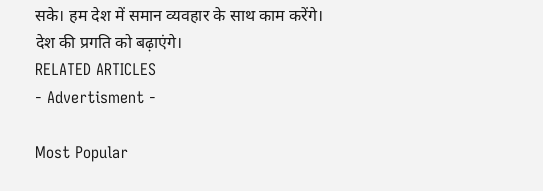सके। हम देश में समान व्यवहार के साथ काम करेंगे। देश की प्रगति को बढ़ाएंगे।
RELATED ARTICLES
- Advertisment -

Most Popular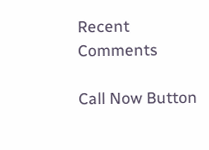Recent Comments

Call Now Button